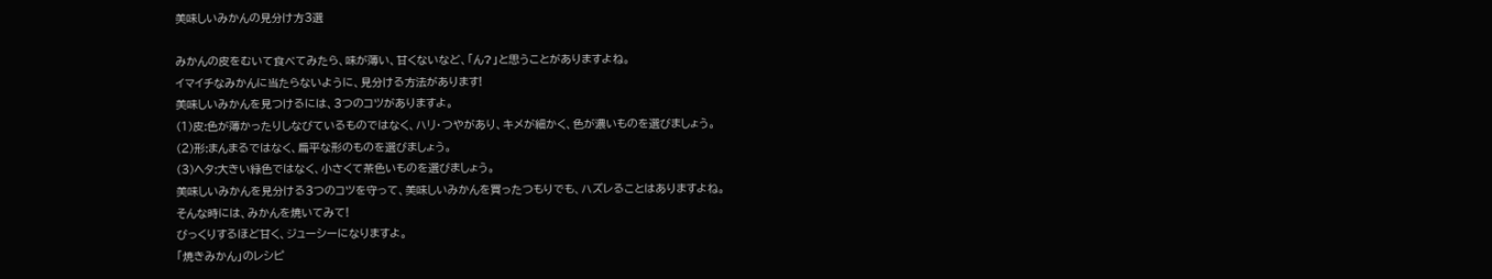美味しいみかんの見分け方3選

みかんの皮をむいて食べてみたら、味が薄い、甘くないなど、「ん?」と思うことがありますよね。
イマイチなみかんに当たらないように、見分ける方法があります!
美味しいみかんを見つけるには、3つのコツがありますよ。
(1)皮:色が薄かったりしなびているものではなく、ハリ・つやがあり、キメが細かく、色が濃いものを選びましょう。
(2)形:まんまるではなく、扁平な形のものを選びましょう。
(3)ヘタ:大きい緑色ではなく、小さくて茶色いものを選びましょう。
美味しいみかんを見分ける3つのコツを守って、美味しいみかんを買ったつもりでも、ハズレることはありますよね。
そんな時には、みかんを焼いてみて!
びっくりするほど甘く、ジューシーになりますよ。
「焼きみかん」のレシピ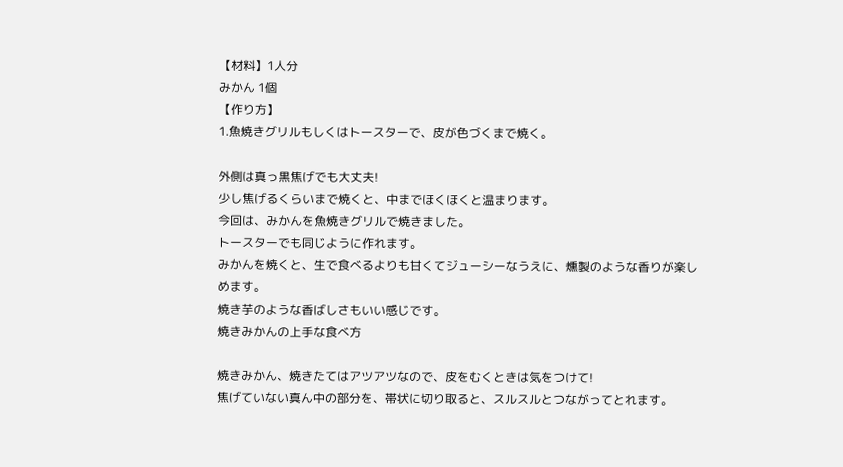【材料】1人分
みかん 1個
【作り方】
1.魚焼きグリルもしくはトースターで、皮が色づくまで焼く。

外側は真っ黒焦げでも大丈夫!
少し焦げるくらいまで焼くと、中までほくほくと温まります。
今回は、みかんを魚焼きグリルで焼きました。
トースターでも同じように作れます。
みかんを焼くと、生で食べるよりも甘くてジューシーなうえに、燻製のような香りが楽しめます。
焼き芋のような香ばしさもいい感じです。
焼きみかんの上手な食べ方

焼きみかん、焼きたてはアツアツなので、皮をむくときは気をつけて!
焦げていない真ん中の部分を、帯状に切り取ると、スルスルとつながってとれます。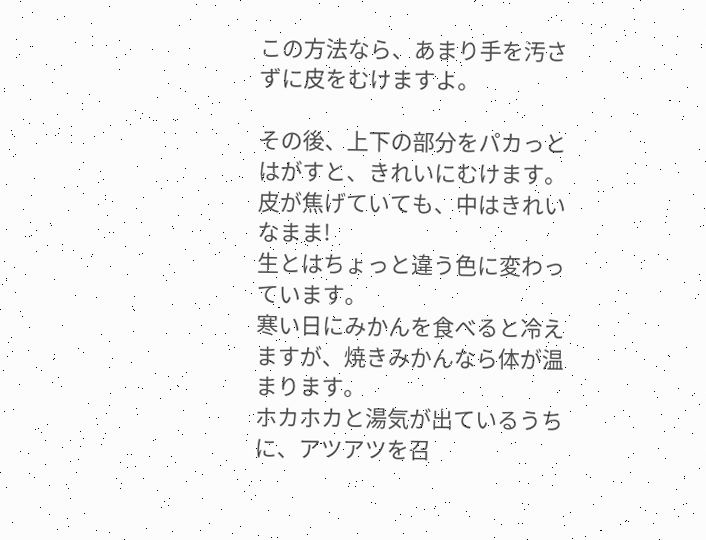この方法なら、あまり手を汚さずに皮をむけますよ。

その後、上下の部分をパカっとはがすと、きれいにむけます。
皮が焦げていても、中はきれいなまま!
生とはちょっと違う色に変わっています。
寒い日にみかんを食べると冷えますが、焼きみかんなら体が温まります。
ホカホカと湯気が出ているうちに、アツアツを召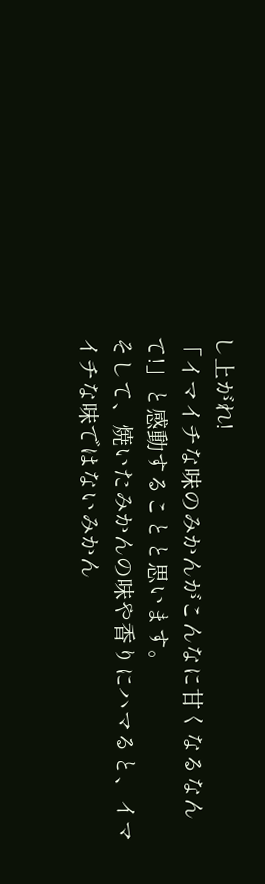し上がれ!
「イマイチな味のみかんがこんなに甘くなるなんて!」と感動することと思います。
そして、焼いたみかんの味や香りにハマると、イマイチな味ではないみかん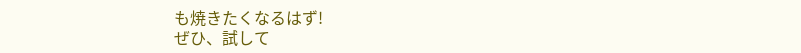も焼きたくなるはず!
ぜひ、試して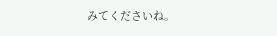みてくださいね。